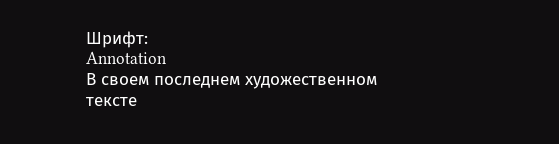Шрифт:
Annotation
В своем последнем художественном тексте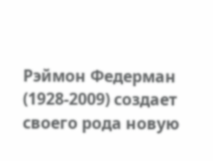Рэймон Федерман (1928-2009) создает своего рода новую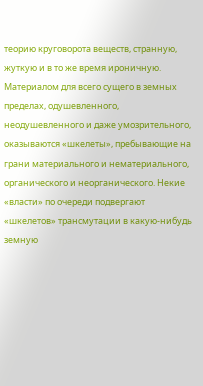теорию круговорота веществ, странную, жуткую и в то же время ироничную. Материалом для всего сущего в земных пределах, одушевленного, неодушевленного и даже умозрительного, оказываются «шкелеты», пребывающие на грани материального и нематериального, органического и неорганического. Некие «власти» по очереди подвергают «шкелетов» трансмутации в какую-нибудь земную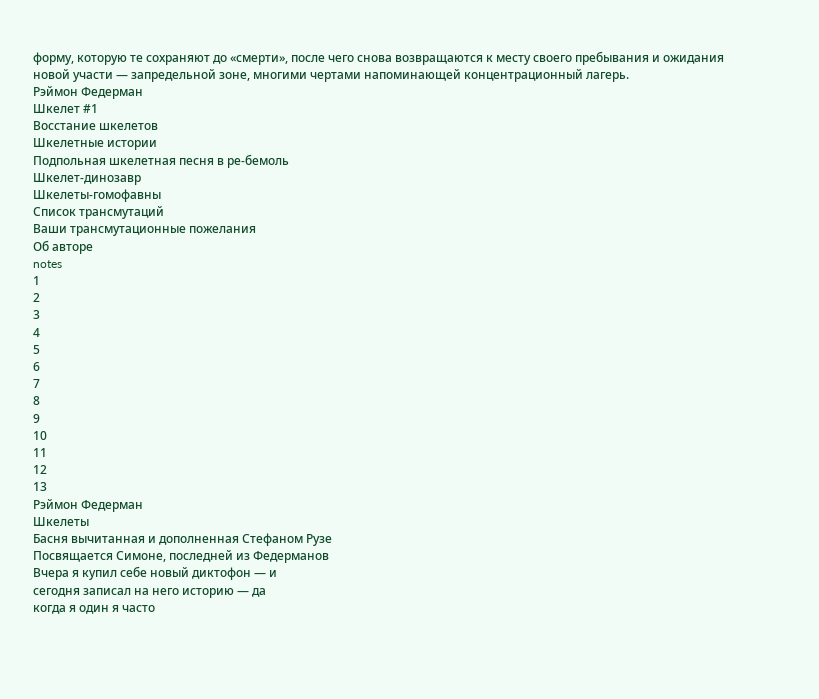форму, которую те сохраняют до «смерти», после чего снова возвращаются к месту своего пребывания и ожидания новой участи — запредельной зоне, многими чертами напоминающей концентрационный лагерь.
Рэймон Федерман
Шкелет #1
Восстание шкелетов
Шкелетные истории
Подпольная шкелетная песня в ре-бемоль
Шкелет-динозавр
Шкелеты-гомофавны
Список трансмутаций
Ваши трансмутационные пожелания
Об авторе
notes
1
2
3
4
5
6
7
8
9
10
11
12
13
Рэймон Федерман
Шкелеты
Басня вычитанная и дополненная Стефаном Рузе
Посвящается Симоне, последней из Федерманов
Вчера я купил себе новый диктофон — и
сегодня записал на него историю — да
когда я один я часто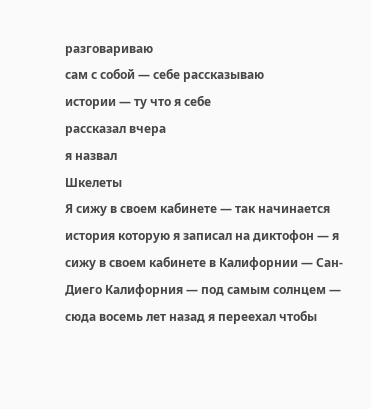разговариваю
сам с собой — себе рассказываю
истории — ту что я себе
рассказал вчера
я назвал
Шкелеты
Я сижу в своем кабинете — так начинается история которую я записал на диктофон — я сижу в своем кабинете в Калифорнии — Сан-Диего Калифорния — под самым солнцем — сюда восемь лет назад я переехал чтобы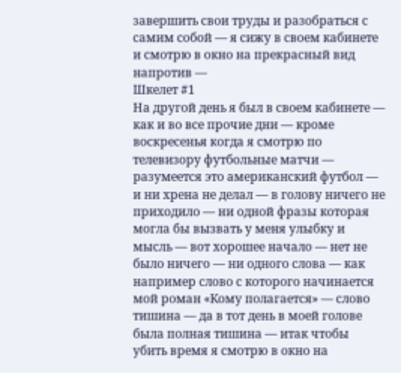завершить свои труды и разобраться с самим собой — я сижу в своем кабинете и смотрю в окно на прекрасный вид напротив —
Шкелет #1
На другой день я был в своем кабинете — как и во все прочие дни — кроме воскресенья когда я смотрю по телевизору футбольные матчи — разумеется это американский футбол — и ни хрена не делал — в голову ничего не приходило — ни одной фразы которая могла бы вызвать у меня улыбку и мысль — вот хорошее начало — нет не было ничего — ни одного слова — как например слово с которого начинается мой роман «Кому полагается» — слово тишина — да в тот день в моей голове была полная тишина — итак чтобы убить время я смотрю в окно на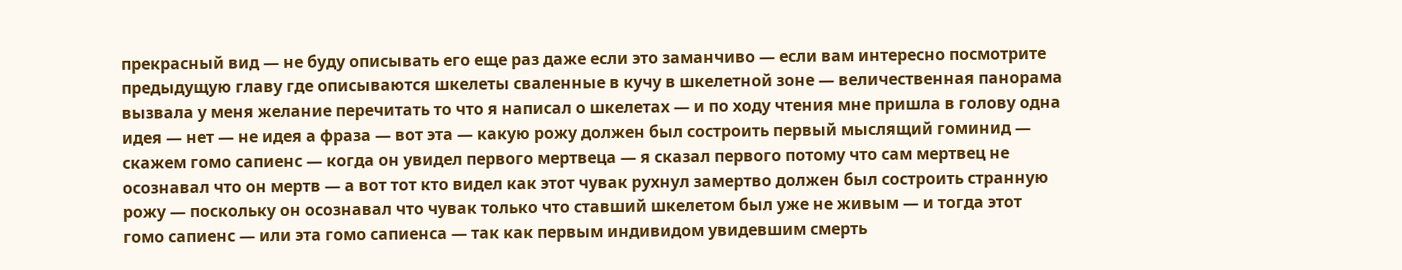прекрасный вид — не буду описывать его еще раз даже если это заманчиво — если вам интересно посмотрите предыдущую главу где описываются шкелеты сваленные в кучу в шкелетной зоне — величественная панорама вызвала у меня желание перечитать то что я написал о шкелетах — и по ходу чтения мне пришла в голову одна идея — нет — не идея а фраза — вот эта — какую рожу должен был состроить первый мыслящий гоминид — скажем гомо сапиенс — когда он увидел первого мертвеца — я сказал первого потому что сам мертвец не осознавал что он мертв — а вот тот кто видел как этот чувак рухнул замертво должен был состроить странную рожу — поскольку он осознавал что чувак только что ставший шкелетом был уже не живым — и тогда этот гомо сапиенс — или эта гомо сапиенса — так как первым индивидом увидевшим смерть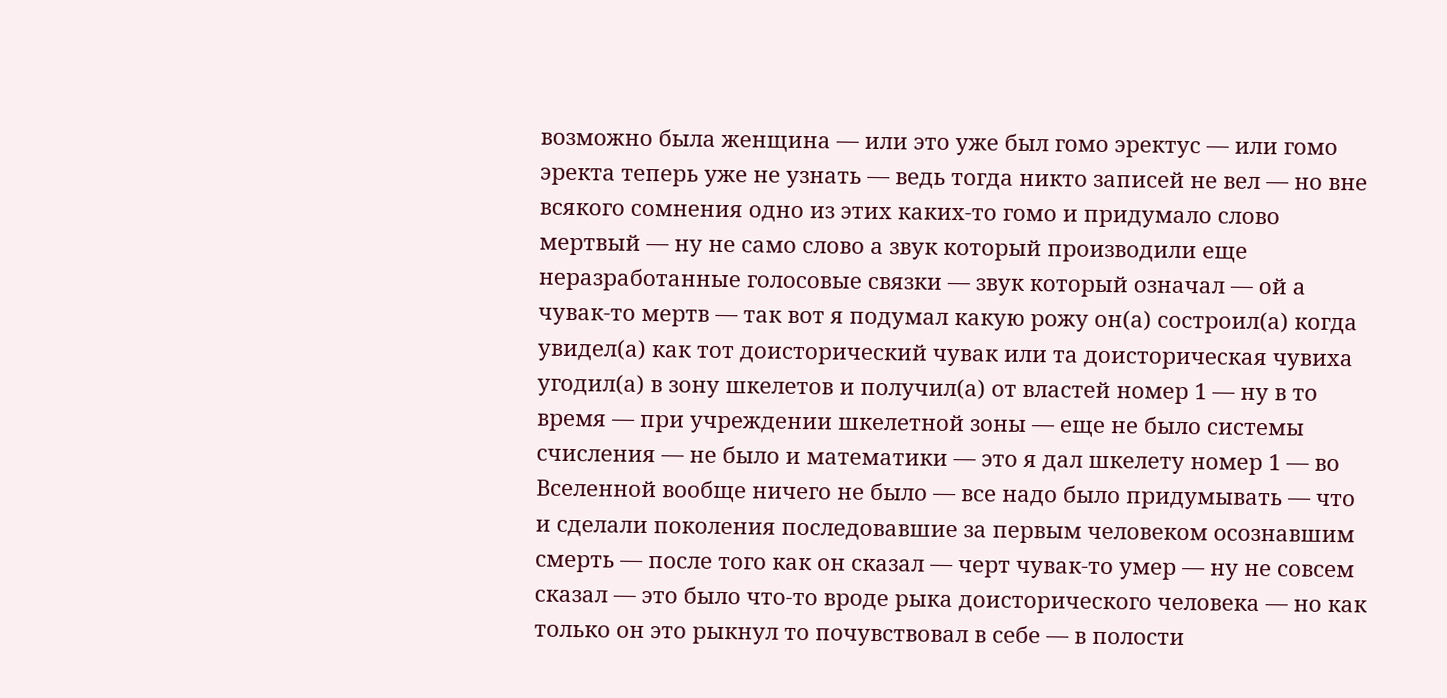возможно была женщина — или это уже был гомо эректус — или гомо эректа теперь уже не узнать — ведь тогда никто записей не вел — но вне всякого сомнения одно из этих каких-то гомо и придумало слово мертвый — ну не само слово а звук который производили еще неразработанные голосовые связки — звук который означал — ой а чувак-то мертв — так вот я подумал какую рожу он(а) состроил(а) когда увидел(а) как тот доисторический чувак или та доисторическая чувиха угодил(а) в зону шкелетов и получил(а) от властей номер 1 — ну в то время — при учреждении шкелетной зоны — еще не было системы счисления — не было и математики — это я дал шкелету номер 1 — во Вселенной вообще ничего не было — все надо было придумывать — что и сделали поколения последовавшие за первым человеком осознавшим смерть — после того как он сказал — черт чувак-то умер — ну не совсем сказал — это было что-то вроде рыка доисторического человека — но как только он это рыкнул то почувствовал в себе — в полости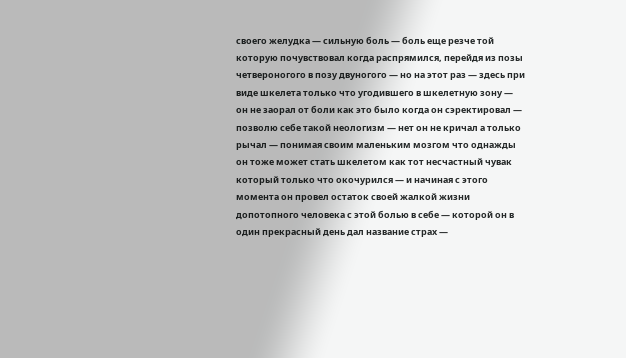своего желудка — сильную боль — боль еще резче той которую почувствовал когда распрямился, перейдя из позы четвероногого в позу двуногого — но на этот раз — здесь при виде шкелета только что угодившего в шкелетную зону — он не заорал от боли как это было когда он сэректировал — позволю себе такой неологизм — нет он не кричал а только рычал — понимая своим маленьким мозгом что однажды он тоже может стать шкелетом как тот несчастный чувак который только что окочурился — и начиная с этого момента он провел остаток своей жалкой жизни допотопного человека с этой болью в себе — которой он в один прекрасный день дал название страх —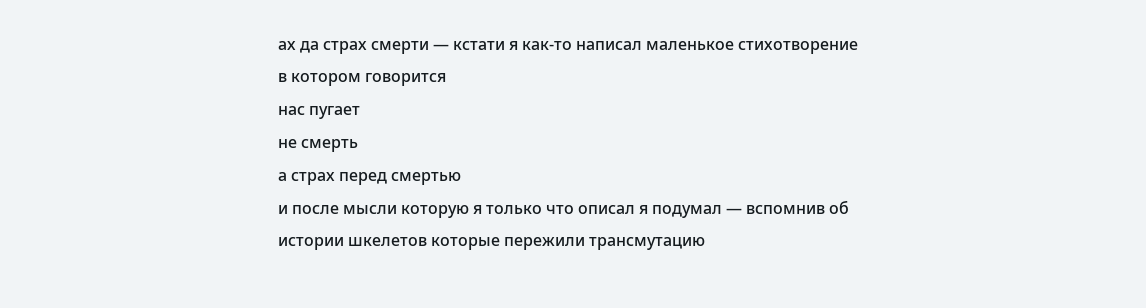ах да страх смерти — кстати я как-то написал маленькое стихотворение в котором говорится
нас пугает
не смерть
а страх перед смертью
и после мысли которую я только что описал я подумал — вспомнив об истории шкелетов которые пережили трансмутацию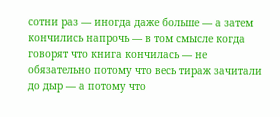сотни раз — иногда даже больше — а затем кончились напрочь — в том смысле когда говорят что книга кончилась — не обязательно потому что весь тираж зачитали до дыр — а потому что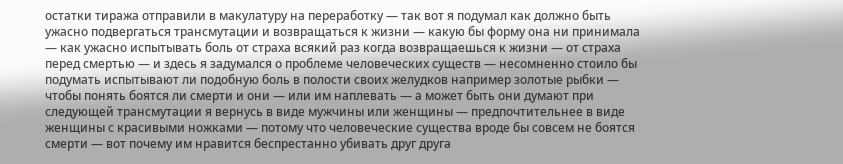остатки тиража отправили в макулатуру на переработку — так вот я подумал как должно быть ужасно подвергаться трансмутации и возвращаться к жизни — какую бы форму она ни принимала — как ужасно испытывать боль от страха всякий раз когда возвращаешься к жизни — от страха перед смертью — и здесь я задумался о проблеме человеческих существ — несомненно стоило бы подумать испытывают ли подобную боль в полости своих желудков например золотые рыбки — чтобы понять боятся ли смерти и они — или им наплевать — а может быть они думают при следующей трансмутации я вернусь в виде мужчины или женщины — предпочтительнее в виде женщины с красивыми ножками — потому что человеческие существа вроде бы совсем не боятся смерти — вот почему им нравится беспрестанно убивать друг друга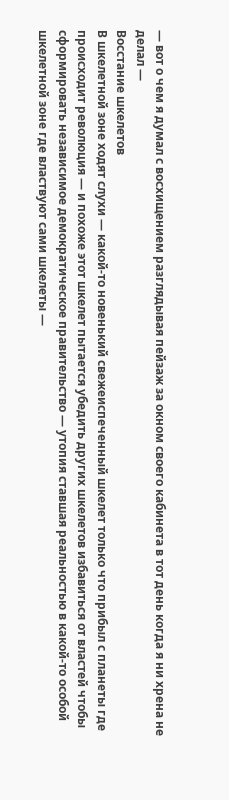— вот о чем я думал с восхищением разглядывая пейзаж за окном своего кабинета в тот день когда я ни хрена не делал —
Восстание шкелетов
В шкелетной зоне ходят слухи — какой-то новенький свежеиспеченный шкелет только что прибыл с планеты где происходит революция — и похоже этот шкелет пытается убедить других шкелетов избавиться от властей чтобы сформировать независимое демократическое правительство — утопия ставшая реальностью в какой-то особой шкелетной зоне где властвуют сами шкелеты —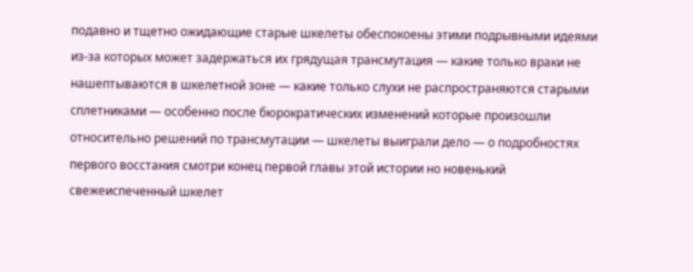подавно и тщетно ожидающие старые шкелеты обеспокоены этими подрывными идеями из-за которых может задержаться их грядущая трансмутация — какие только враки не нашептываются в шкелетной зоне — какие только слухи не распространяются старыми сплетниками — особенно после бюрократических изменений которые произошли относительно решений по трансмутации — шкелеты выиграли дело — о подробностях первого восстания смотри конец первой главы этой истории но новенький свежеиспеченный шкелет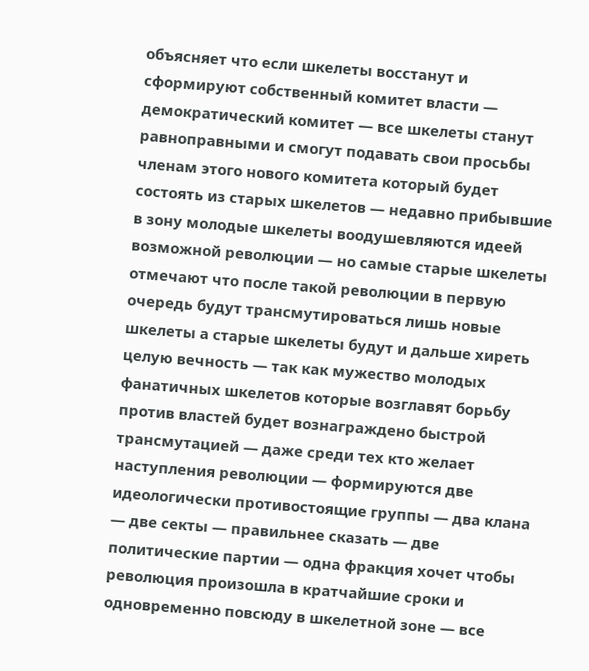объясняет что если шкелеты восстанут и сформируют собственный комитет власти — демократический комитет — все шкелеты станут равноправными и смогут подавать свои просьбы членам этого нового комитета который будет состоять из старых шкелетов — недавно прибывшие в зону молодые шкелеты воодушевляются идеей возможной революции — но самые старые шкелеты отмечают что после такой революции в первую очередь будут трансмутироваться лишь новые шкелеты а старые шкелеты будут и дальше хиреть целую вечность — так как мужество молодых фанатичных шкелетов которые возглавят борьбу против властей будет вознаграждено быстрой трансмутацией — даже среди тех кто желает наступления революции — формируются две идеологически противостоящие группы — два клана — две секты — правильнее сказать — две политические партии — одна фракция хочет чтобы революция произошла в кратчайшие сроки и одновременно повсюду в шкелетной зоне — все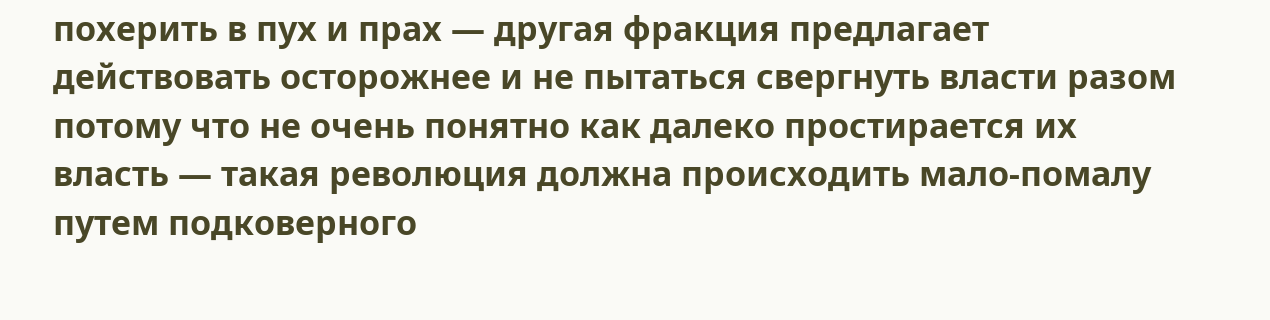похерить в пух и прах — другая фракция предлагает действовать осторожнее и не пытаться свергнуть власти разом потому что не очень понятно как далеко простирается их власть — такая революция должна происходить мало-помалу путем подковерного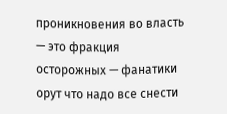проникновения во власть — это фракция осторожных — фанатики орут что надо все снести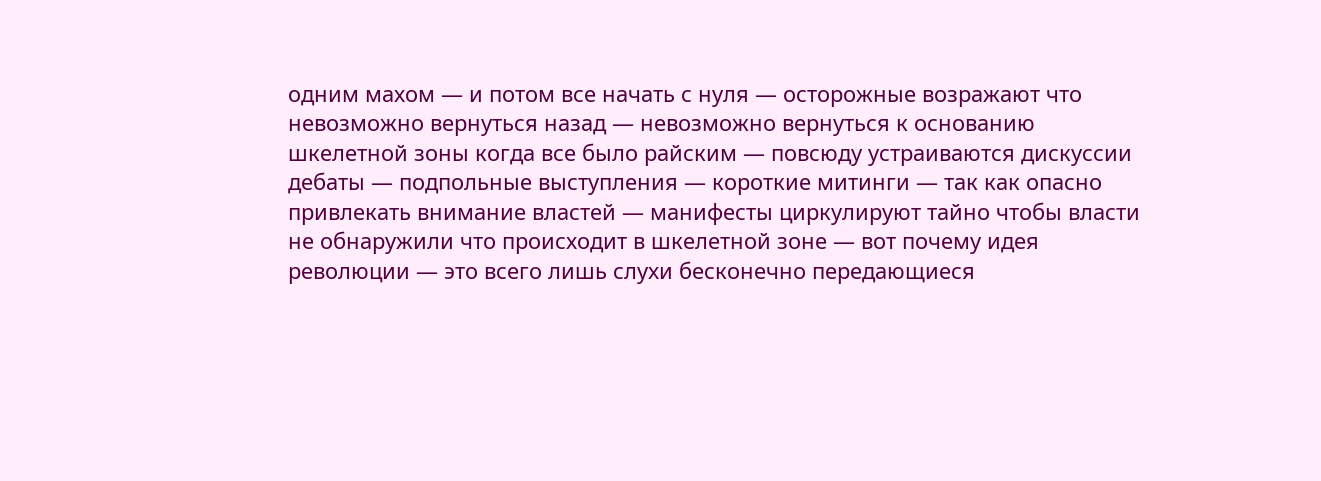одним махом — и потом все начать с нуля — осторожные возражают что невозможно вернуться назад — невозможно вернуться к основанию шкелетной зоны когда все было райским — повсюду устраиваются дискуссии дебаты — подпольные выступления — короткие митинги — так как опасно привлекать внимание властей — манифесты циркулируют тайно чтобы власти не обнаружили что происходит в шкелетной зоне — вот почему идея революции — это всего лишь слухи бесконечно передающиеся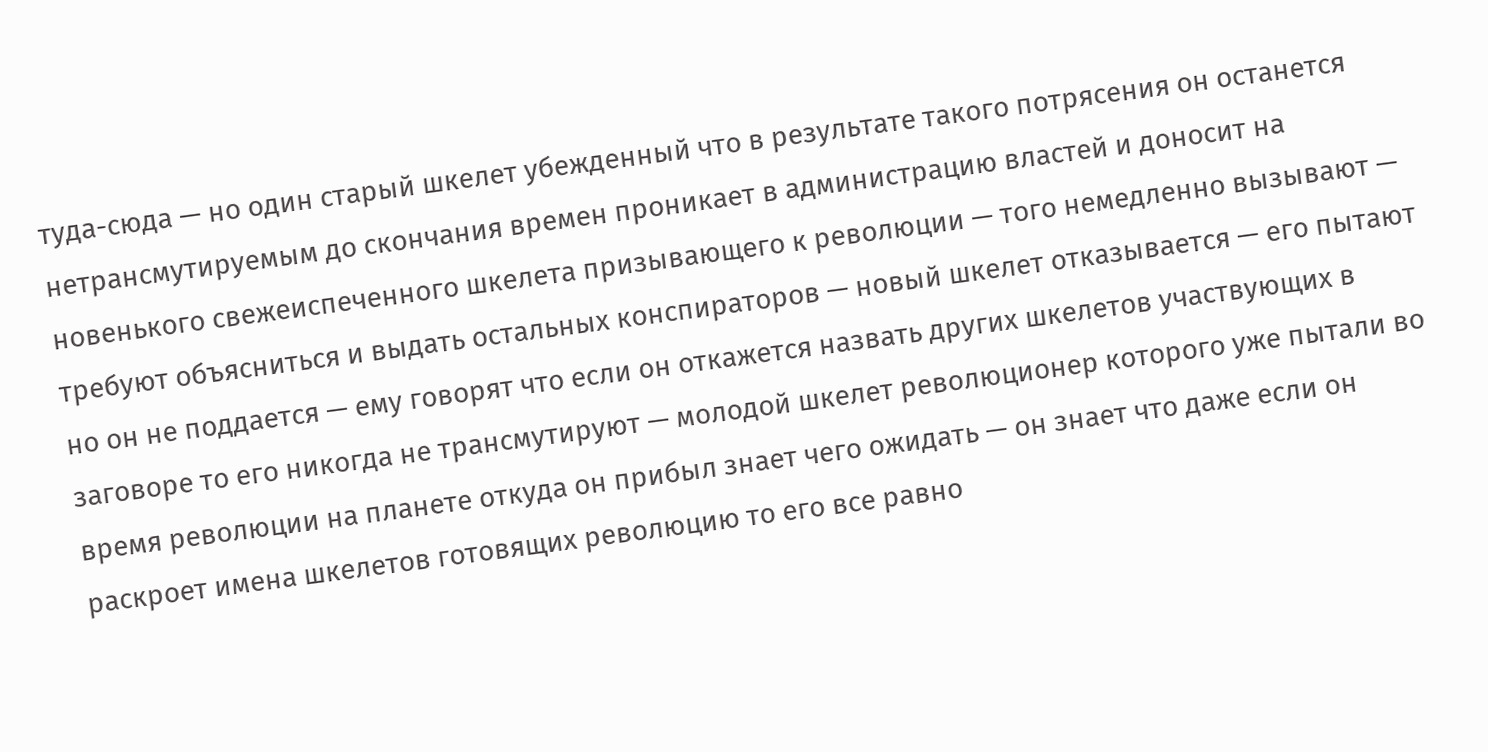туда-сюда — но один старый шкелет убежденный что в результате такого потрясения он останется нетрансмутируемым до скончания времен проникает в администрацию властей и доносит на новенького свежеиспеченного шкелета призывающего к революции — того немедленно вызывают — требуют объясниться и выдать остальных конспираторов — новый шкелет отказывается — его пытают но он не поддается — ему говорят что если он откажется назвать других шкелетов участвующих в заговоре то его никогда не трансмутируют — молодой шкелет революционер которого уже пытали во время революции на планете откуда он прибыл знает чего ожидать — он знает что даже если он раскроет имена шкелетов готовящих революцию то его все равно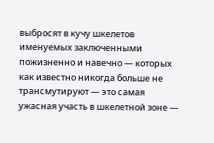выбросят в кучу шкелетов именуемых заключенными пожизненно и навечно — которых как известно никогда больше не трансмутируют — это самая ужасная участь в шкелетной зоне —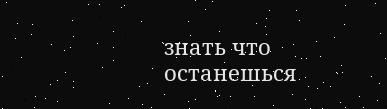знать что останешься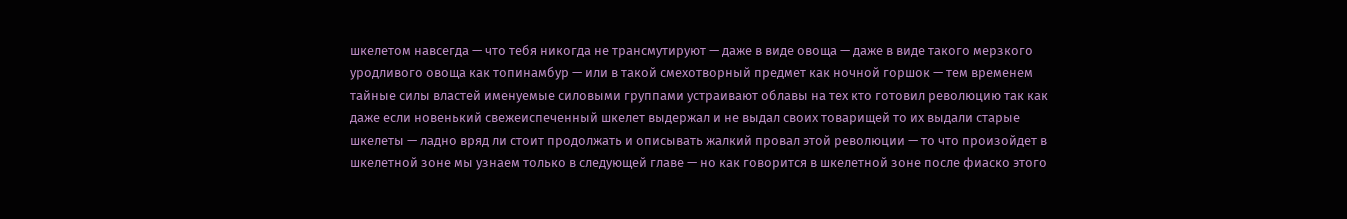шкелетом навсегда — что тебя никогда не трансмутируют — даже в виде овоща — даже в виде такого мерзкого уродливого овоща как топинамбур — или в такой смехотворный предмет как ночной горшок — тем временем тайные силы властей именуемые силовыми группами устраивают облавы на тех кто готовил революцию так как даже если новенький свежеиспеченный шкелет выдержал и не выдал своих товарищей то их выдали старые шкелеты — ладно вряд ли стоит продолжать и описывать жалкий провал этой революции — то что произойдет в шкелетной зоне мы узнаем только в следующей главе — но как говорится в шкелетной зоне после фиаско этого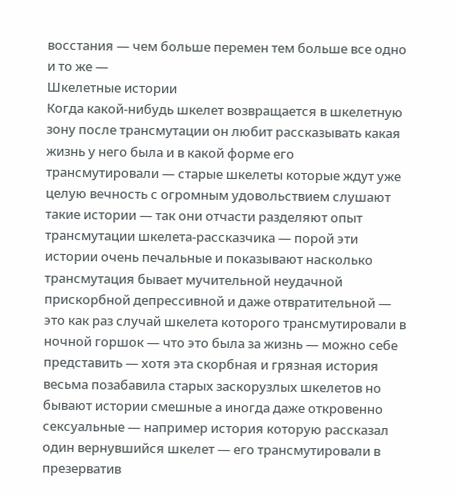восстания — чем больше перемен тем больше все одно и то же —
Шкелетные истории
Когда какой-нибудь шкелет возвращается в шкелетную зону после трансмутации он любит рассказывать какая жизнь у него была и в какой форме его трансмутировали — старые шкелеты которые ждут уже целую вечность с огромным удовольствием слушают такие истории — так они отчасти разделяют опыт трансмутации шкелета-рассказчика — порой эти истории очень печальные и показывают насколько трансмутация бывает мучительной неудачной прискорбной депрессивной и даже отвратительной — это как раз случай шкелета которого трансмутировали в ночной горшок — что это была за жизнь — можно себе представить — хотя эта скорбная и грязная история весьма позабавила старых заскорузлых шкелетов но бывают истории смешные а иногда даже откровенно сексуальные — например история которую рассказал один вернувшийся шкелет — его трансмутировали в презерватив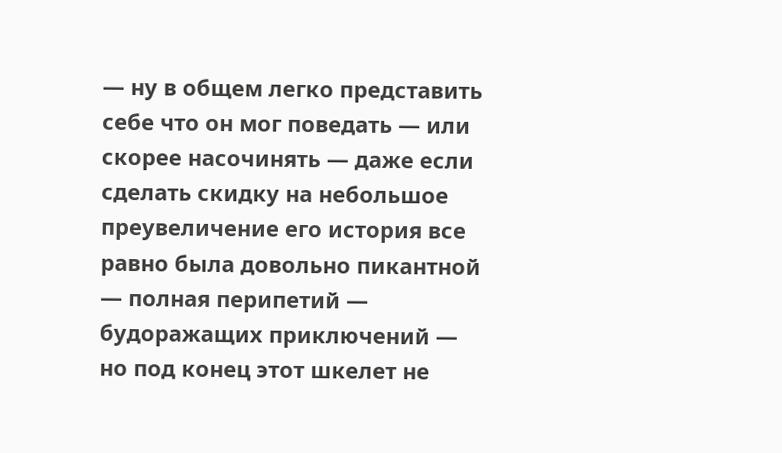— ну в общем легко представить себе что он мог поведать — или скорее насочинять — даже если сделать скидку на небольшое преувеличение его история все равно была довольно пикантной — полная перипетий — будоражащих приключений — но под конец этот шкелет не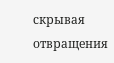скрывая отвращения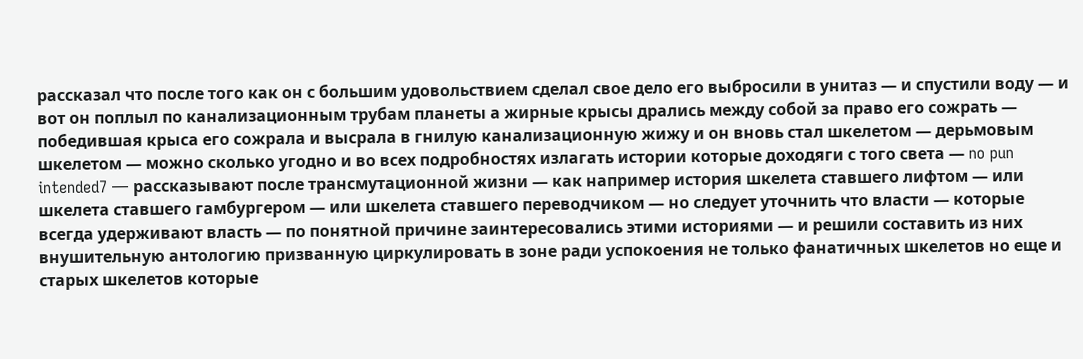рассказал что после того как он с большим удовольствием сделал свое дело его выбросили в унитаз — и спустили воду — и вот он поплыл по канализационным трубам планеты а жирные крысы дрались между собой за право его сожрать — победившая крыса его сожрала и высрала в гнилую канализационную жижу и он вновь стал шкелетом — дерьмовым шкелетом — можно сколько угодно и во всех подробностях излагать истории которые доходяги с того света — no pun intended7 — рассказывают после трансмутационной жизни — как например история шкелета ставшего лифтом — или шкелета ставшего гамбургером — или шкелета ставшего переводчиком — но следует уточнить что власти — которые всегда удерживают власть — по понятной причине заинтересовались этими историями — и решили составить из них внушительную антологию призванную циркулировать в зоне ради успокоения не только фанатичных шкелетов но еще и старых шкелетов которые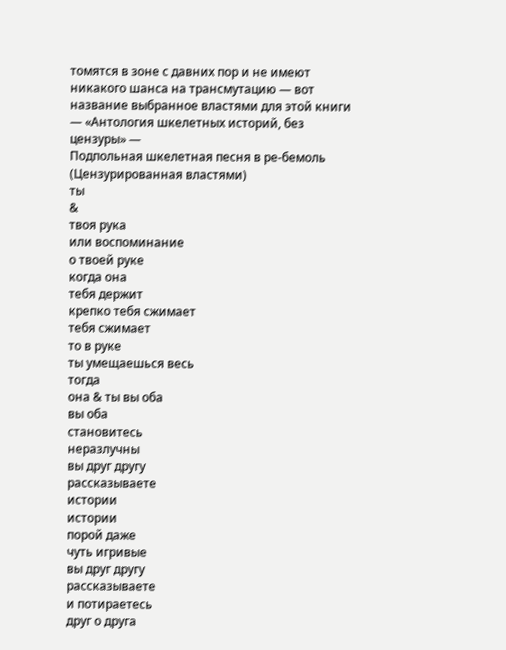томятся в зоне с давних пор и не имеют никакого шанса на трансмутацию — вот название выбранное властями для этой книги — «Антология шкелетных историй, без цензуры» —
Подпольная шкелетная песня в ре-бемоль
(Цензурированная властями)
ты
&
твоя рука
или воспоминание
о твоей руке
когда она
тебя держит
крепко тебя сжимает
тебя сжимает
то в руке
ты умещаешься весь
тогда
она & ты вы оба
вы оба
становитесь
неразлучны
вы друг другу
рассказываете
истории
истории
порой даже
чуть игривые
вы друг другу
рассказываете
и потираетесь
друг о друга